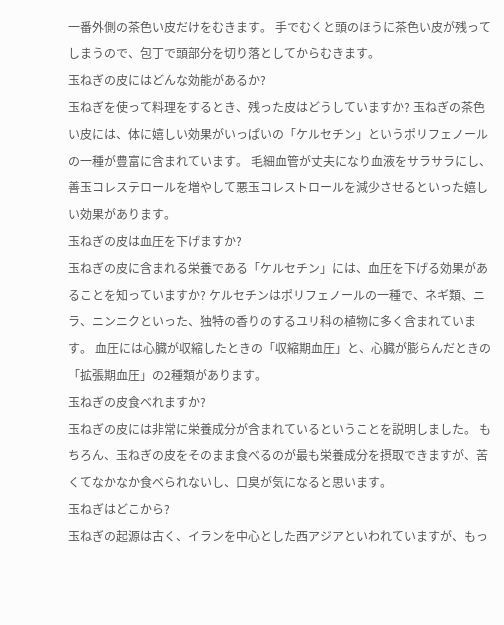一番外側の茶色い皮だけをむきます。 手でむくと頭のほうに茶色い皮が残ってしまうので、包丁で頭部分を切り落としてからむきます。
玉ねぎの皮にはどんな効能があるか?
玉ねぎを使って料理をするとき、残った皮はどうしていますか? 玉ねぎの茶色い皮には、体に嬉しい効果がいっぱいの「ケルセチン」というポリフェノールの一種が豊富に含まれています。 毛細血管が丈夫になり血液をサラサラにし、善玉コレステロールを増やして悪玉コレストロールを減少させるといった嬉しい効果があります。
玉ねぎの皮は血圧を下げますか?
玉ねぎの皮に含まれる栄養である「ケルセチン」には、血圧を下げる効果があることを知っていますか? ケルセチンはポリフェノールの一種で、ネギ類、ニラ、ニンニクといった、独特の香りのするユリ科の植物に多く含まれています。 血圧には心臓が収縮したときの「収縮期血圧」と、心臓が膨らんだときの「拡張期血圧」の2種類があります。
玉ねぎの皮食べれますか?
玉ねぎの皮には非常に栄養成分が含まれているということを説明しました。 もちろん、玉ねぎの皮をそのまま食べるのが最も栄養成分を摂取できますが、苦くてなかなか食べられないし、口臭が気になると思います。
玉ねぎはどこから?
玉ねぎの起源は古く、イランを中心とした西アジアといわれていますが、もっ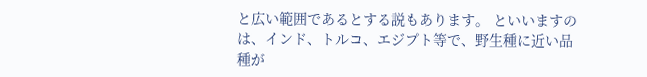と広い範囲であるとする説もあります。 といいますのは、インド、トルコ、エジプト等で、野生種に近い品種が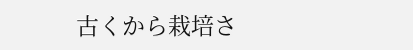古くから栽培さ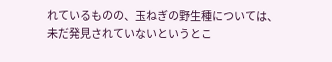れているものの、玉ねぎの野生種については、未だ発見されていないというとこ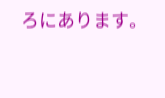ろにあります。